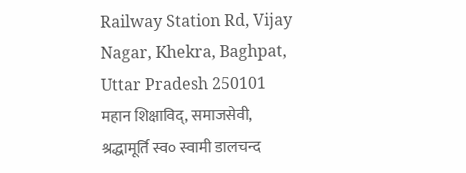Railway Station Rd, Vijay Nagar, Khekra, Baghpat, Uttar Pradesh 250101
महान शिक्षाविद्, समाजसेवी, श्रद्धामूर्ति स्व० स्वामी डालचन्द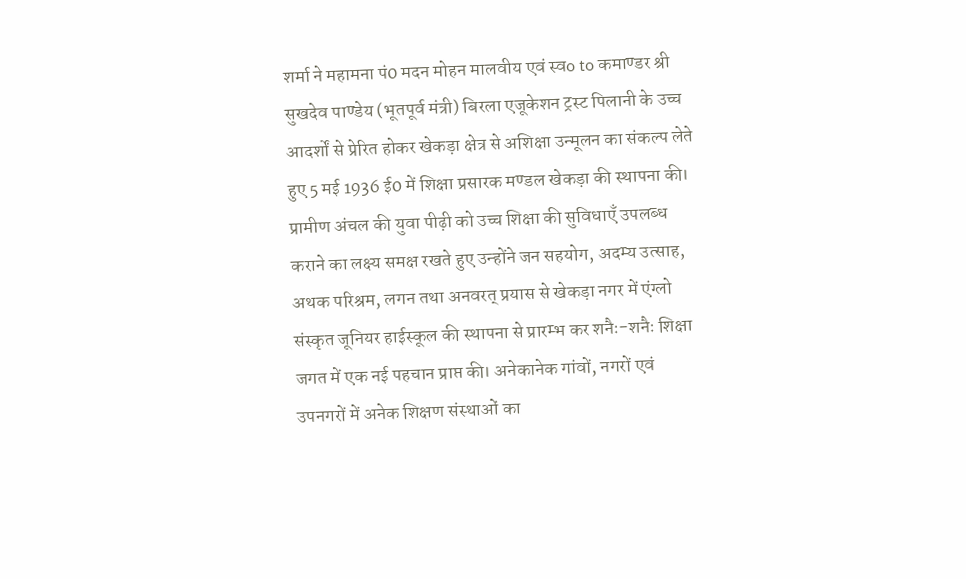शर्मा ने महामना पं0 मदन मोहन मालवीय एवं स्वo to कमाण्डर श्री सुखदेव पाण्डेय (भूतपूर्व मंत्री) बिरला एजूकेशन ट्रस्ट पिलानी के उच्च आदर्शों से प्रेरित होकर खेकड़ा क्षेत्र से अशिक्षा उन्मूलन का संकल्प लेते हुए 5 मई 1936 ई0 में शिक्षा प्रसारक मण्डल खेकड़ा की स्थापना की। प्रामीण अंचल की युवा पीढ़ी को उच्च शिक्षा की सुविधाएँ उपलब्ध कराने का लक्ष्य समक्ष रखते हुए उन्होंने जन सहयोग, अदम्य उत्साह, अथक परिश्रम, लगन तथा अनवरत् प्रयास से खेकड़ा नगर में एंग्लो संस्कृत जूनियर हाईस्कूल की स्थापना से प्रारम्भ कर शनैः-शनैः शिक्षा जगत में एक नई पहचान प्राप्त की। अनेकानेक गांवों, नगरों एवं उपनगरों में अनेक शिक्षण संस्थाओं का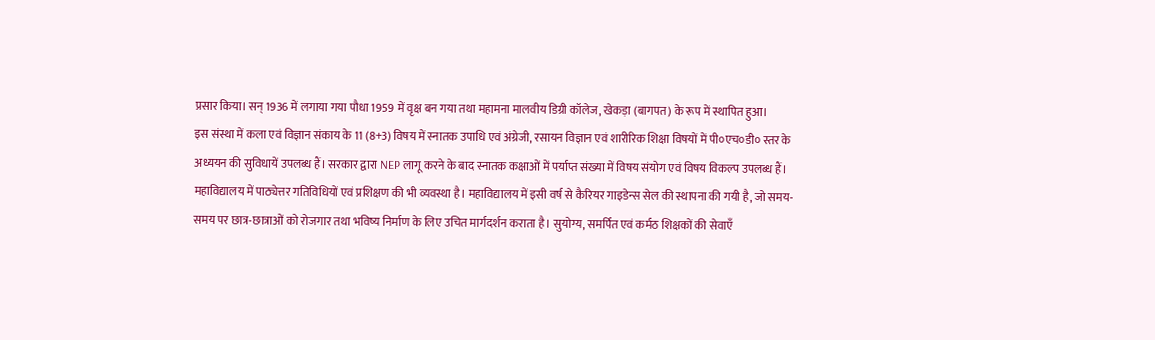प्रसार किया। सन् 1936 में लगाया गया पौधा 1959 में वृक्ष बन गया तथा महामना मालवीय डिग्री कॉलेज, खेकड़ा (बागपत) के रूप में स्थापित हुआ।
इस संस्था में कला एवं विज्ञान संकाय के 11 (8+3) विषय में स्नातक उपाधि एवं अंग्रेजी, रसायन विज्ञान एवं शारीरिक शिक्षा विषयों में पी०एच०डी० स्तर के अध्ययन की सुविधायें उपलब्ध हैं। सरकार द्वारा NEP लागू करने के बाद स्नातक कक्षाओं में पर्याप्त संख्या में विषय संयोग एवं विषय विकल्प उपलब्ध हैं। महाविद्यालय में पाठ्येत्तर गतिविधियों एवं प्रशिक्षण की भी व्यवस्था है। महाविद्यालय में इसी वर्ष से कैरियर गाइडेन्स सेल की स्थापना की गयी है, जो समय-समय पर छात्र-छात्राओं को रोजगार तथा भविष्य निर्माण के लिए उचित मार्गदर्शन कराता है। सुयोग्य, समर्पित एवं कर्मठ शिक्षकों की सेवाएँ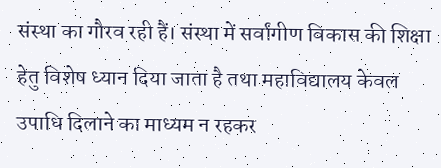संस्था का गौरव रही हैं। संस्था में सर्वांगीण विकास की शिक्षा हेतु विशेष ध्यान दिया जाता है तथा महाविद्यालय केवल उपाधि दिलाने का माध्यम न रहकर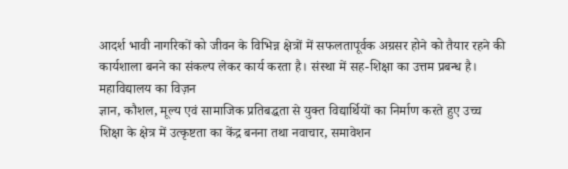आदर्श भावी नागरिकों को जीवन के विभिन्न क्षेत्रों में सफलतापूर्वक अग्रसर होने को तैयार रहने की कार्यशाला बनने का संकल्प लेकर कार्य करता है। संस्था में सह-शिक्षा का उत्तम प्रबन्ध है।
महाविद्यालय का विज़न
ज्ञान, कौशल, मूल्य एवं सामाजिक प्रतिबद्धता से युक्त विद्यार्थियों का निर्माण करते हुए उच्च शिक्षा के क्षेत्र में उत्कृष्टता का केंद्र बनना तथा नवाचार, समावेशन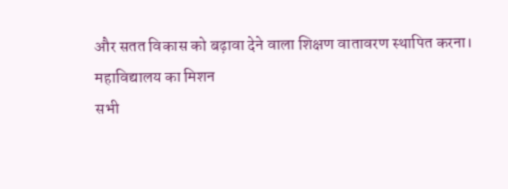और सतत विकास को बढ़ावा देने वाला शिक्षण वातावरण स्थापित करना।
महाविद्यालय का मिशन
सभी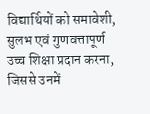विद्यार्थियों को समावेशी, सुलभ एवं गुणवत्तापूर्ण उच्च शिक्षा प्रदान करना, जिससे उनमें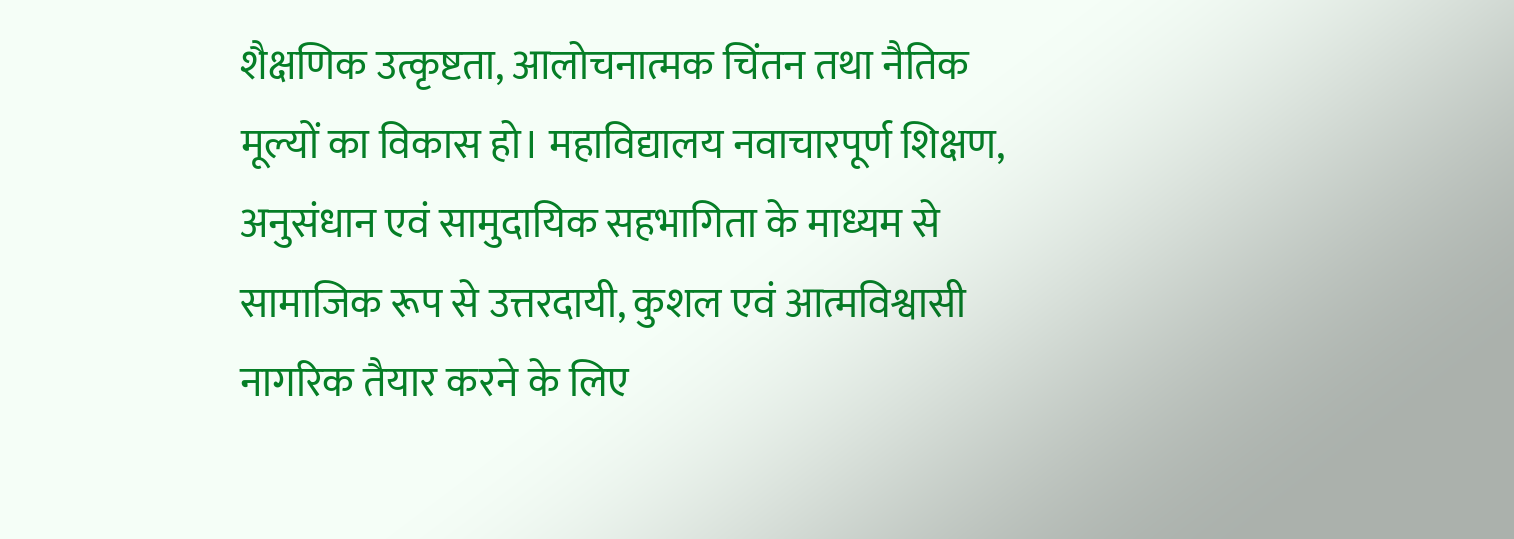शैक्षणिक उत्कृष्टता, आलोचनात्मक चिंतन तथा नैतिक मूल्यों का विकास हो। महाविद्यालय नवाचारपूर्ण शिक्षण, अनुसंधान एवं सामुदायिक सहभागिता के माध्यम से सामाजिक रूप से उत्तरदायी, कुशल एवं आत्मविश्वासी नागरिक तैयार करने के लिए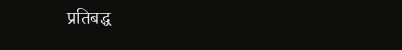प्रतिबद्ध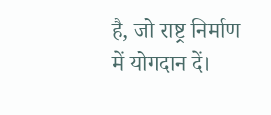है, जो राष्ट्र निर्माण में योगदान दें।